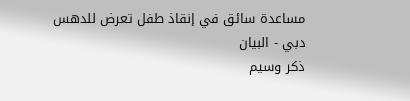مساعدة سائق في إنقاذ طفل تعرض للدهس
دبي - البيان
ذكر وسيم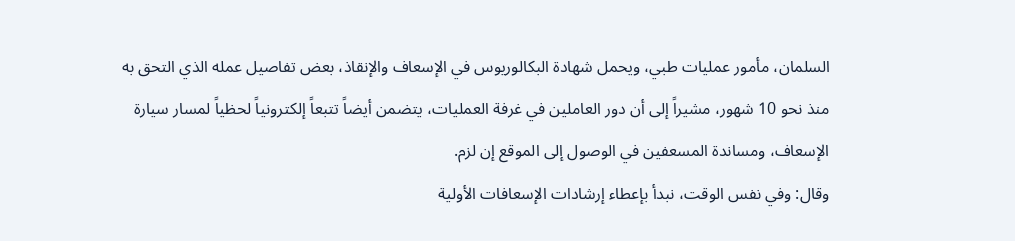السلمان، مأمور عمليات طبي، ويحمل شهادة البكالوريوس في الإسعاف والإنقاذ، بعض تفاصيل عمله الذي التحق به منذ نحو 10 شهور، مشيراً إلى أن دور العاملين في غرفة العمليات، يتضمن أيضاً تتبعاً إلكترونياً لحظياً لمسار سيارة الإسعاف، ومساندة المسعفين في الوصول إلى الموقع إن لزم.
وقال: وفي نفس الوقت، نبدأ بإعطاء إرشادات الإسعافات الأولية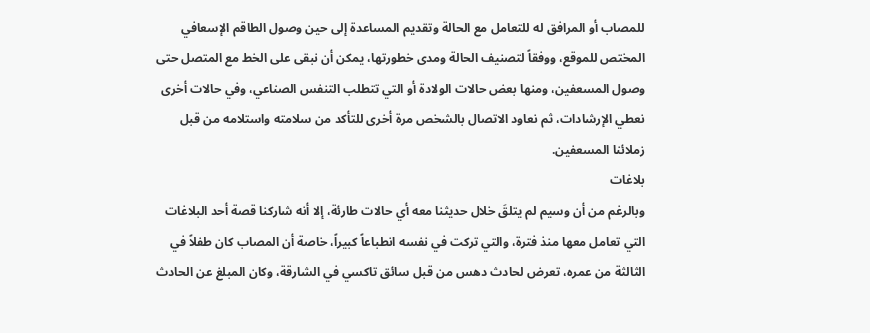للمصاب أو المرافق له للتعامل مع الحالة وتقديم المساعدة إلى حين وصول الطاقم الإسعافي المختص للموقع، ووفقاً لتصنيف الحالة ومدى خطورتها، يمكن أن نبقى على الخط مع المتصل حتى وصول المسعفين، ومنها بعض حالات الولادة أو التي تتطلب التنفس الصناعي، وفي حالات أخرى نعطي الإرشادات، ثم نعاود الاتصال بالشخص مرة أخرى للتأكد من سلامته واستلامه من قبل زملائنا المسعفين.
بلاغات
وبالرغم من أن وسيم لم يتلقَ خلال حديثنا معه أي حالات طارئة، إلا أنه شاركنا قصة أحد البلاغات التي تعامل معها منذ فترة، والتي تركت في نفسه انطباعاً كبيراً، خاصة أن المصاب كان طفلاً في الثالثة من عمره، تعرض لحادث دهس من قبل سائق تاكسي في الشارقة، وكان المبلغ عن الحادث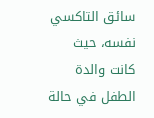سائق التاكسي نفسه، حيث كانت والدة الطفل في حالة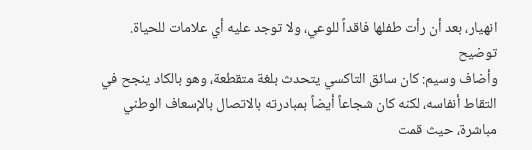انهيار، بعد أن رأت طفلها فاقداً للوعي، ولا توجد عليه أي علامات للحياة.
توضيح
وأضاف وسيم: كان سائق التاكسي يتحدث بلغة متقطعة، وهو بالكاد ينجح في التقاط أنفاسه، لكنه كان شجاعاً أيضاً بمبادرته بالاتصال بالإسعاف الوطني مباشرة، حيث قمت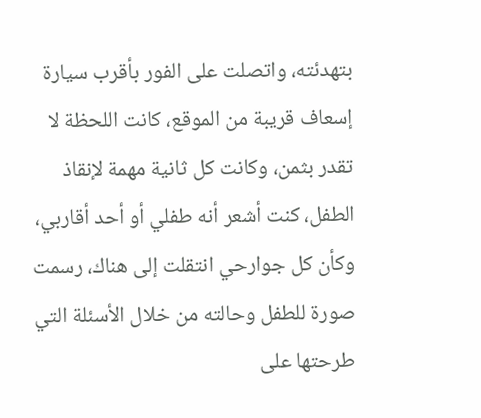بتهدئته، واتصلت على الفور بأقرب سيارة إسعاف قريبة من الموقع، كانت اللحظة لا تقدر بثمن، وكانت كل ثانية مهمة لإنقاذ الطفل، كنت أشعر أنه طفلي أو أحد أقاربي، وكأن كل جوارحي انتقلت إلى هناك، رسمت صورة للطفل وحالته من خلال الأسئلة التي طرحتها على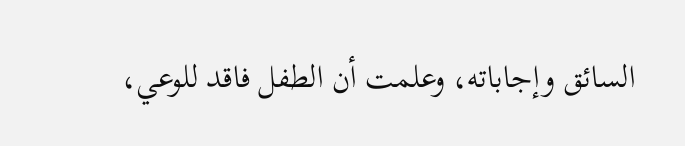السائق وإجاباته، وعلمت أن الطفل فاقد للوعي،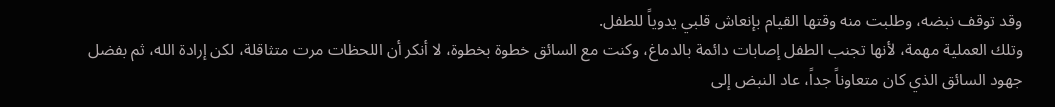وقد توقف نبضه، وطلبت منه وقتها القيام بإنعاش قلبي يدوياً للطفل.
وتلك العملية مهمة، لأنها تجنب الطفل إصابات دائمة بالدماغ، وكنت مع السائق خطوة بخطوة، لا أنكر أن اللحظات مرت متثاقلة، لكن إرادة الله، ثم بفضل جهود السائق الذي كان متعاوناً جداً، عاد النبض إلى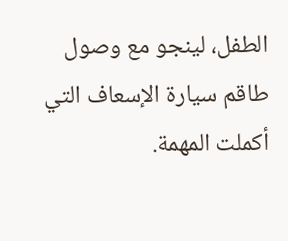الطفل، لينجو مع وصول طاقم سيارة الإسعاف التي أكملت المهمة.